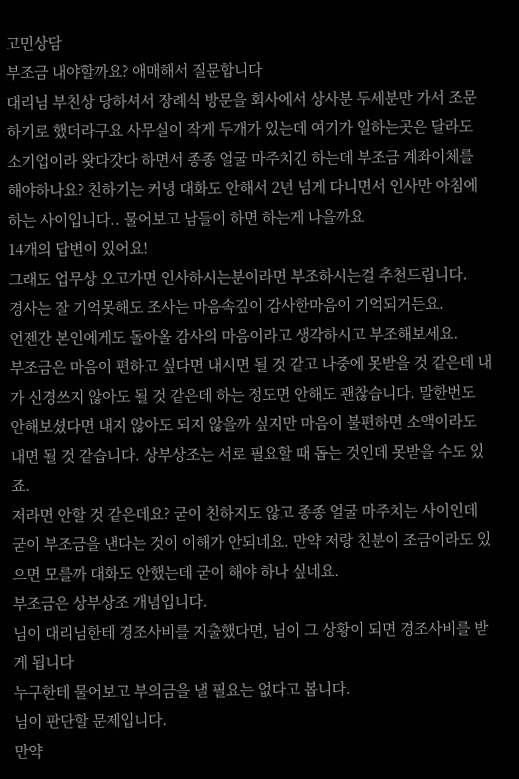고민상담
부조금 내야할까요? 애매해서 질문합니다
대리님 부친상 당하셔서 장례식 방문을 회사에서 상사분 두세분만 가서 조문 하기로 했더라구요 사무실이 작게 두개가 있는데 여기가 일하는곳은 달라도 소기업이라 왓다갓다 하면서 종종 얼굴 마주치긴 하는데 부조금 계좌이체를 해야하나요? 친하기는 커녕 대화도 안해서 2년 넘게 다니면서 인사만 아침에 하는 사이입니다.. 물어보고 남들이 하면 하는게 나을까요
14개의 답변이 있어요!
그래도 업무상 오고가면 인사하시는분이라면 부조하시는걸 추천드립니다.
경사는 잘 기억못해도 조사는 마음속깊이 감사한마음이 기억되거든요.
언젠간 본인에게도 돌아올 감사의 마음이라고 생각하시고 부조해보세요.
부조금은 마음이 편하고 싶다면 내시면 될 것 같고 나중에 못받을 것 같은데 내가 신경쓰지 않아도 될 것 같은데 하는 정도면 안해도 괜찮습니다. 말한번도 안해보셨다면 내지 않아도 되지 않을까 싶지만 마음이 불편하면 소액이라도 내면 될 것 같습니다. 상부상조는 서로 필요할 때 돕는 것인데 못받을 수도 있죠.
저라면 안할 것 같은데요? 굳이 친하지도 않고 종종 얼굴 마주치는 사이인데 굳이 부조금을 낸다는 것이 이해가 안되네요. 만약 저랑 친분이 조금이라도 있으면 모를까 대화도 안했는데 굳이 해야 하나 싶네요.
부조금은 상부상조 개념입니다.
님이 대리님한테 경조사비를 지출했다면, 님이 그 상황이 되면 경조사비를 받게 됩니다
누구한테 물어보고 부의금을 낼 필요는 없다고 봅니다.
님이 판단할 문제입니다.
만약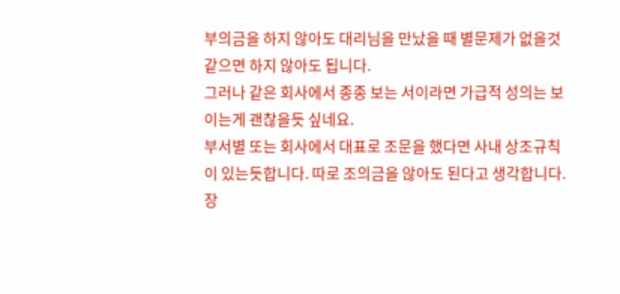부의금을 하지 않아도 대리님을 만났을 때 별문제가 없을것 같으면 하지 않아도 됩니다.
그러나 같은 회사에서 종종 보는 서이라면 가급적 성의는 보이는게 괜찮을듯 싶네요.
부서별 또는 회사에서 대표로 조문을 했다면 사내 상조규칙이 있는듯합니다. 따로 조의금을 않아도 된다고 생각합니다. 장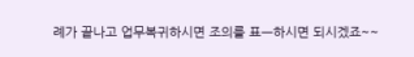례가 끝나고 업무복귀하시면 조의를 표ㅡ하시면 되시겠죠~~